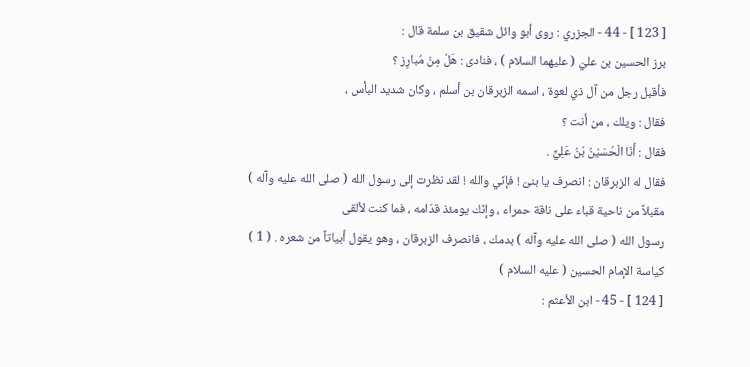[ 123 ] - 44 - الجزري : روى أبو وائل شقيق بن سلمة قال :
برز الحسين بن عليّ ( عليهما السلام ) ، فنادى : هَلْ مِنْ مُبارِز ؟
فأقبل رجل من آل ذي لعوة ، اسمه الزبرقان بن أسلم ، وكان شديد البأس ،
فقال : ويلك ، من أنت ؟
فقال : أَنَا الْحُسَيْنُ بْنُ عَلِيٍّ .
فقال له الزبرقان : انصرف يا بنىّ ! فإنّي والله ! لقد نظرت إلى رسول الله ( صلى الله عليه وآله )
مقبلاً من ناحية قباء على ناقة حمراء ، وإنّك يومئذ قدّامه ، فما كنت لألقى
رسول الله ( صلى الله عليه وآله ) بدمك ، فانصرف الزبرقان ، وهو يقول أبياتاً من شعره . ( 1 )
كياسة الإمام الحسين ( عليه السلام )
[ 124 ] - 45 - ابن الأعثم :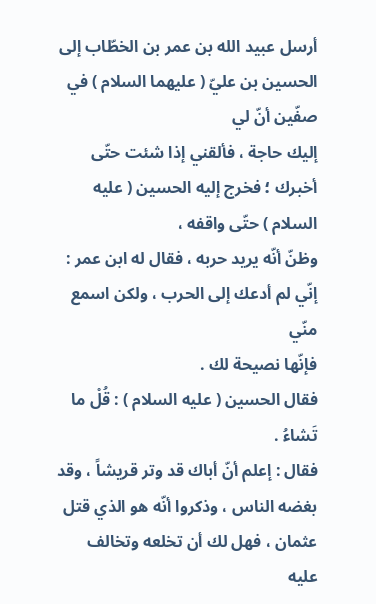أرسل عبيد الله بن عمر بن الخطّاب إلى الحسين بن عليّ ( عليهما السلام ) في صفّين أنّ لي
إليك حاجة ، فألقني إذا شئت حتّى أخبرك ؛ فخرج إليه الحسين ( عليه السلام ) حتّى واقفه ،
وظنّ أنّه يريد حربه ، فقال له ابن عمر : إنّي لم أدعك إلى الحرب ، ولكن اسمع منّي
فإنّها نصيحة لك .
فقال الحسين ( عليه السلام ) : قُلْ ما تَشاءُ .
فقال : إعلم أنّ أباك قد وتر قريشاً ، وقد بغضه الناس ، وذكروا أنّه هو الذي قتل
عثمان ، فهل لك أن تخلعه وتخالف عليه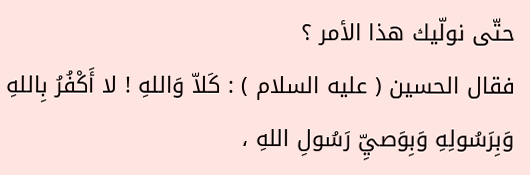حتّى نولّيك هذا الأمر ؟
فقال الحسين ( عليه السلام ) : كَلاّ وَاللهِ ! لا أَكْفُرُ بِاللهِ وَبِرَسُولِهِ وَبِوَصيِّ رَسُولِ اللهِ ،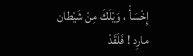إِخْسَأْ ، وَيْلَكَ مِنْ شَيْطان مارِد ! فَلَقَدْ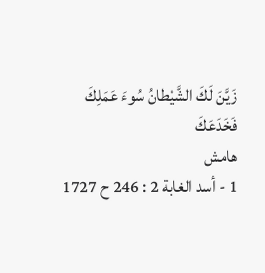زَيَّنَ لَكَ الشَّيْطانُ سُوءَ عَمَلِكَ فَخَدَعَكَ
هامش
1 - أسد الغابة 2 : 246 ح 1727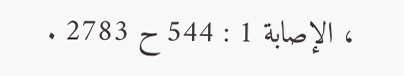، الإصابة 1 : 544 ح 2783 .